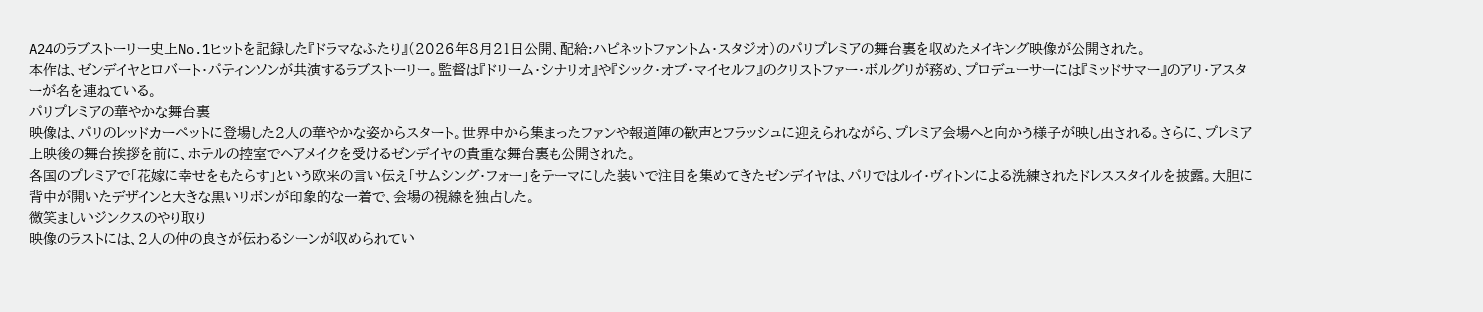A24のラブストーリー史上No.1ヒットを記録した『ドラマなふたり』(2026年8月21日公開、配給:ハピネットファントム・スタジオ)のパリプレミアの舞台裏を収めたメイキング映像が公開された。
本作は、ゼンデイヤとロバート・パティンソンが共演するラブストーリー。監督は『ドリーム・シナリオ』や『シック・オブ・マイセルフ』のクリストファー・ボルグリが務め、プロデューサーには『ミッドサマー』のアリ・アスターが名を連ねている。
パリプレミアの華やかな舞台裏
映像は、パリのレッドカーペットに登場した2人の華やかな姿からスタート。世界中から集まったファンや報道陣の歓声とフラッシュに迎えられながら、プレミア会場へと向かう様子が映し出される。さらに、プレミア上映後の舞台挨拶を前に、ホテルの控室でヘアメイクを受けるゼンデイヤの貴重な舞台裏も公開された。
各国のプレミアで「花嫁に幸せをもたらす」という欧米の言い伝え「サムシング・フォー」をテーマにした装いで注目を集めてきたゼンデイヤは、パリではルイ・ヴィトンによる洗練されたドレススタイルを披露。大胆に背中が開いたデザインと大きな黒いリボンが印象的な一着で、会場の視線を独占した。
微笑ましいジンクスのやり取り
映像のラストには、2人の仲の良さが伝わるシーンが収められてい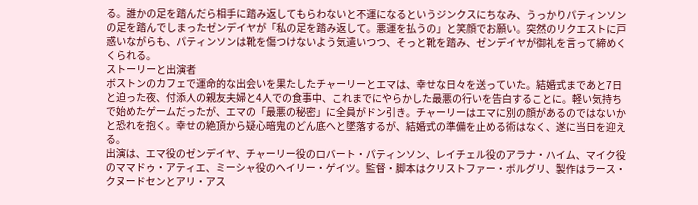る。誰かの足を踏んだら相手に踏み返してもらわないと不運になるというジンクスにちなみ、うっかりパティンソンの足を踏んでしまったゼンデイヤが「私の足を踏み返して。悪運を払うの」と笑顔でお願い。突然のリクエストに戸惑いながらも、パティンソンは靴を傷つけないよう気遣いつつ、そっと靴を踏み、ゼンデイヤが御礼を言って締めくくられる。
ストーリーと出演者
ボストンのカフェで運命的な出会いを果たしたチャーリーとエマは、幸せな日々を送っていた。結婚式まであと7日と迫った夜、付添人の親友夫婦と4人での食事中、これまでにやらかした最悪の行いを告白することに。軽い気持ちで始めたゲームだったが、エマの「最悪の秘密」に全員がドン引き。チャーリーはエマに別の顔があるのではないかと恐れを抱く。幸せの絶頂から疑心暗鬼のどん底へと墜落するが、結婚式の準備を止める術はなく、遂に当日を迎える。
出演は、エマ役のゼンデイヤ、チャーリー役のロバート・パティンソン、レイチェル役のアラナ・ハイム、マイク役のママドゥ・アティエ、ミーシャ役のヘイリー・ゲイツ。監督・脚本はクリストファー・ボルグリ、製作はラース・クヌードセンとアリ・アス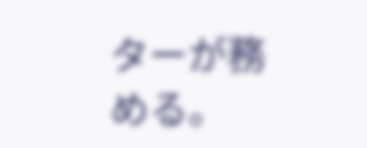ターが務める。